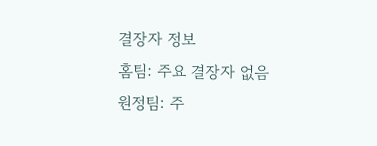결장자 정보
홈팀: 주요 결장자 없음
원정팀: 주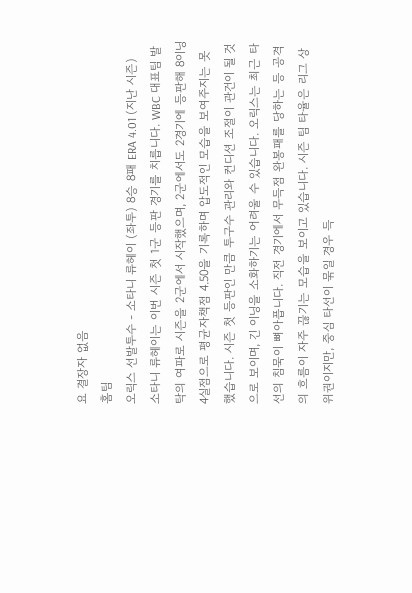요 결장자 없음
홈팀
오릭스 선발투수 - 소타니 류헤이 (좌투) 8승 8패 ERA 4.01 (지난 시즌)
소타니 류헤이는 이번 시즌 첫 1군 등판 경기를 치릅니다. WBC 대표팀 발탁의 여파로 시즌을 2군에서 시작했으며, 2군에서도 2경기에 등판해 8이닝 4실점으로 평균자책점 4.50을 기록하며 압도적인 모습을 보여주지는 못했습니다. 시즌 첫 등판인 만큼 투구수 관리와 컨디션 조절이 관건이 될 것으로 보이며, 긴 이닝을 소화하기는 어려울 수 있습니다. 오릭스는 최근 타선의 침묵이 뼈아픕니다. 직전 경기에서 무득점 완봉패를 당하는 등 공격의 흐름이 자주 끊기는 모습을 보이고 있습니다. 시즌 팀 타율은 리그 상위권이지만, 중심 타선이 묶일 경우 득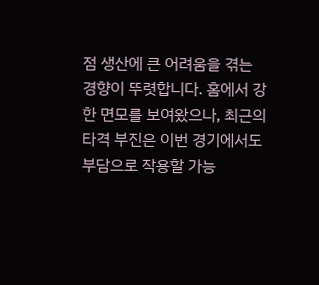점 생산에 큰 어려움을 겪는 경향이 뚜렷합니다. 홈에서 강한 면모를 보여왔으나, 최근의 타격 부진은 이번 경기에서도 부담으로 작용할 가능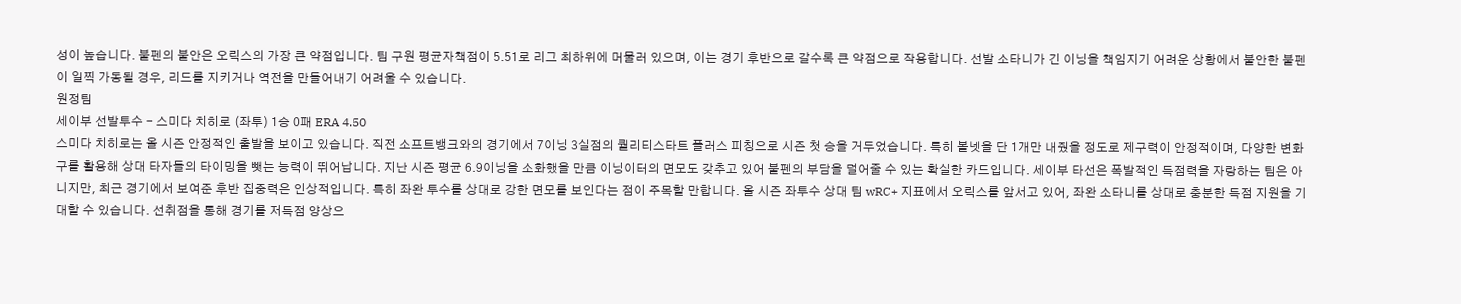성이 높습니다. 불펜의 불안은 오릭스의 가장 큰 약점입니다. 팀 구원 평균자책점이 5.51로 리그 최하위에 머물러 있으며, 이는 경기 후반으로 갈수록 큰 약점으로 작용합니다. 선발 소타니가 긴 이닝을 책임지기 어려운 상황에서 불안한 불펜이 일찍 가동될 경우, 리드를 지키거나 역전을 만들어내기 어려울 수 있습니다.
원정팀
세이부 선발투수 - 스미다 치히로 (좌투) 1승 0패 ERA 4.50
스미다 치히로는 올 시즌 안정적인 출발을 보이고 있습니다. 직전 소프트뱅크와의 경기에서 7이닝 3실점의 퀄리티스타트 플러스 피칭으로 시즌 첫 승을 거두었습니다. 특히 볼넷을 단 1개만 내줬을 정도로 제구력이 안정적이며, 다양한 변화구를 활용해 상대 타자들의 타이밍을 뺏는 능력이 뛰어납니다. 지난 시즌 평균 6.9이닝을 소화했을 만큼 이닝이터의 면모도 갖추고 있어 불펜의 부담을 덜어줄 수 있는 확실한 카드입니다. 세이부 타선은 폭발적인 득점력을 자랑하는 팀은 아니지만, 최근 경기에서 보여준 후반 집중력은 인상적입니다. 특히 좌완 투수를 상대로 강한 면모를 보인다는 점이 주목할 만합니다. 올 시즌 좌투수 상대 팀 wRC+ 지표에서 오릭스를 앞서고 있어, 좌완 소타니를 상대로 충분한 득점 지원을 기대할 수 있습니다. 선취점을 통해 경기를 저득점 양상으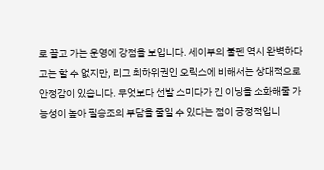로 끌고 가는 운영에 강점을 보입니다. 세이부의 불펜 역시 완벽하다고는 할 수 없지만, 리그 최하위권인 오릭스에 비해서는 상대적으로 안정감이 있습니다. 무엇보다 선발 스미다가 긴 이닝을 소화해줄 가능성이 높아 필승조의 부담을 줄일 수 있다는 점이 긍정적입니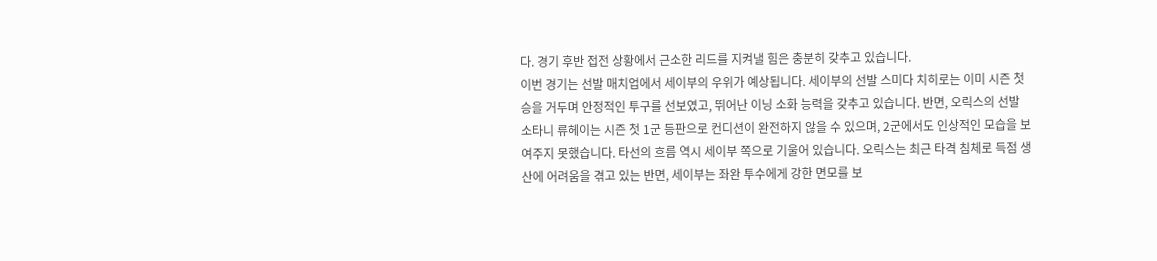다. 경기 후반 접전 상황에서 근소한 리드를 지켜낼 힘은 충분히 갖추고 있습니다.
이번 경기는 선발 매치업에서 세이부의 우위가 예상됩니다. 세이부의 선발 스미다 치히로는 이미 시즌 첫 승을 거두며 안정적인 투구를 선보였고, 뛰어난 이닝 소화 능력을 갖추고 있습니다. 반면, 오릭스의 선발 소타니 류헤이는 시즌 첫 1군 등판으로 컨디션이 완전하지 않을 수 있으며, 2군에서도 인상적인 모습을 보여주지 못했습니다. 타선의 흐름 역시 세이부 쪽으로 기울어 있습니다. 오릭스는 최근 타격 침체로 득점 생산에 어려움을 겪고 있는 반면, 세이부는 좌완 투수에게 강한 면모를 보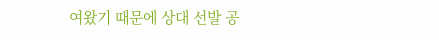여왔기 때문에 상대 선발 공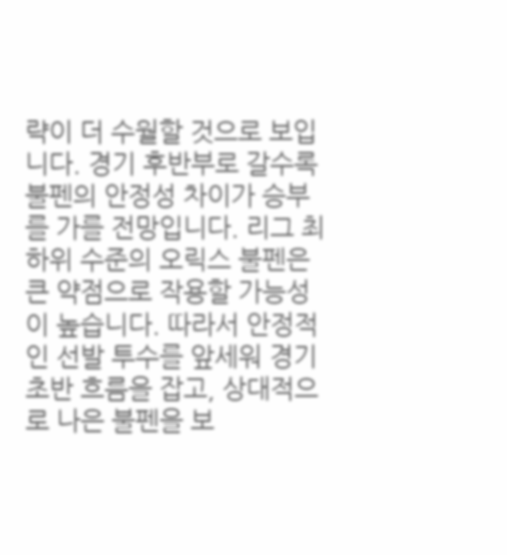략이 더 수월할 것으로 보입니다. 경기 후반부로 갈수록 불펜의 안정성 차이가 승부를 가를 전망입니다. 리그 최하위 수준의 오릭스 불펜은 큰 약점으로 작용할 가능성이 높습니다. 따라서 안정적인 선발 투수를 앞세워 경기 초반 흐름을 잡고, 상대적으로 나은 불펜을 보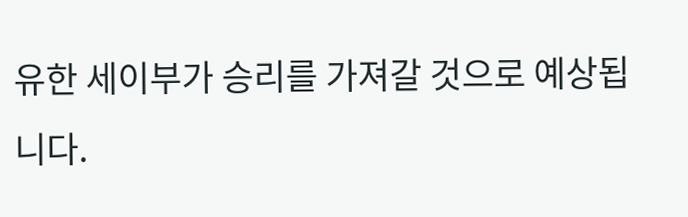유한 세이부가 승리를 가져갈 것으로 예상됩니다.